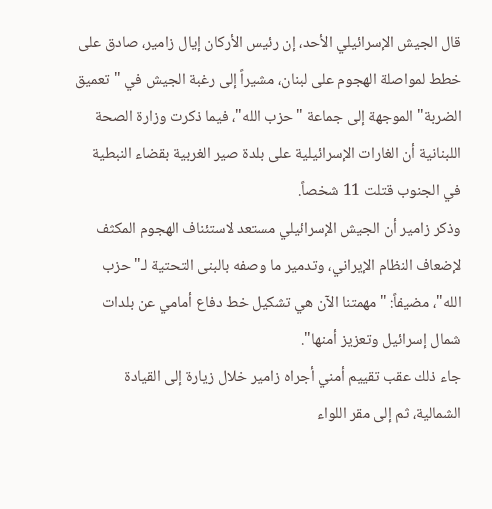قال الجيش الإسرائيلي الأحد، إن رئيس الأركان إيال زامير، صادق على خطط لمواصلة الهجوم على لبنان، مشيراً إلى رغبة الجيش في "تعميق الضربة" الموجهة إلى جماعة "حزب الله"، فيما ذكرت وزارة الصحة اللبنانية أن الغارات الإسرائيلية على بلدة صير الغربية بقضاء النبطية في الجنوب قتلت 11 شخصاً.
وذكر زامير أن الجيش الإسرائيلي مستعد لاستئناف الهجوم المكثف لإضعاف النظام الإيراني، وتدمير ما وصفه بالبنى التحتية لـ"حزب الله"، مضيفاً: "مهمتنا الآن هي تشكيل خط دفاع أمامي عن بلدات شمال إسرائيل وتعزيز أمنها".
جاء ذلك عقب تقييم أمني أجراه زامير خلال زيارة إلى القيادة الشمالية، ثم إلى مقر اللواء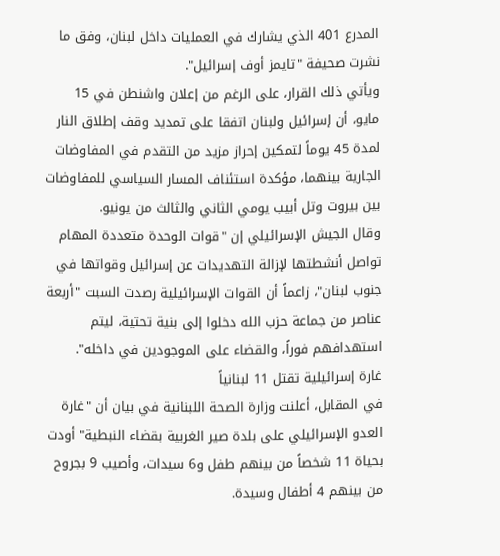المدرع 401 الذي يشارك في العمليات داخل لبنان، وفق ما نشرت صحيفة "تايمز أوف إسرائيل".
ويأتي ذلك القرار، على الرغم من إعلان واشنطن في 15 مايو، أن إسرائيل ولبنان اتفقا على تمديد وقف إطلاق النار لمدة 45 يوماً لتمكين إحراز مزيد من التقدم في المفاوضات الجارية بينهما، مؤكدة استئناف المسار السياسي للمفاوضات بين بيروت وتل أبيب يومي الثاني والثالث من يونيو.
وقال الجيش الإسرائيلي إن "قوات الوحدة متعددة المهام تواصل أنشطتها لإزالة التهديدات عن إسرائيل وقواتها في جنوب لبنان"، زاعماً أن القوات الإسرائيلية رصدت السبت "أربعة عناصر من جماعة حزب الله دخلوا إلى بنية تحتية، ليتم استهدافهم فوراً، والقضاء على الموجودين في داخله".
غارة إسرائيلية تقتل 11 لبنانياً
في المقابل، أعلنت وزارة الصحة اللبنانية في بيان أن "غارة العدو الإسرائيلي على بلدة صير الغربية بقضاء النبطية" أودت بحياة 11 شخصاً من بينهم طفل و6 سيدات، وأصيب 9 بجروح من بينهم 4 أطفال وسيدة.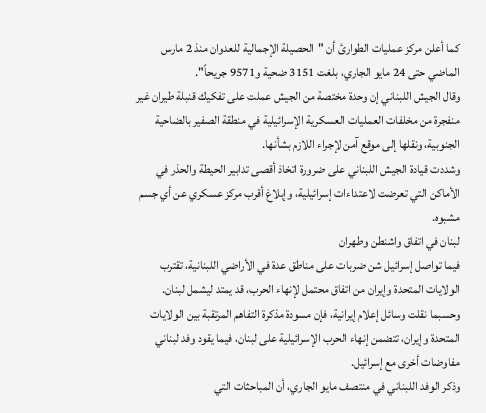كما أعلن مركز عمليات الطوارئ أن "الحصيلة الإجمالية للعدوان منذ 2 مارس الماضي حتى 24 مايو الجاري، بلغت 3151 ضحية و9571 جريحاً".
وقال الجيش اللبناني إن وحدة مختصة من الجيش عملت على تفكيك قنبلة طيران غير منفجرة من مخلفات العمليات العسكرية الإسرائيلية في منطقة الصفير بالضاحية الجنوبية، ونقلها إلى موقع آمن لإجراء اللازم بشأنها.
وشددت قيادة الجيش اللبناني على ضرورة اتخاذ أقصى تدابير الحيطة والحذر في الأماكن التي تعرضت لاعتداءات إسرائيلية، وإبلاغ أقرب مركز عسكري عن أي جسم مشبوه.
لبنان في اتفاق واشنطن وطهران
فيما تواصل إسرائيل شن ضربات على مناطق عدة في الأراضي اللبنانية، تقترب الولايات المتحدة وإيران من اتفاق محتمل لإنهاء الحرب، قد يمتد ليشمل لبنان.
وحسبما نقلت وسائل إعلام إيرانية، فإن مسودة مذكرة التفاهم المرتقبة بين الولايات المتحدة وإيران، تتضمن إنهاء الحرب الإسرائيلية على لبنان، فيما يقود وفد لبناني مفاوضات أخرى مع إسرائيل.
وذكر الوفد اللبناني في منتصف مايو الجاري، أن المباحثات التي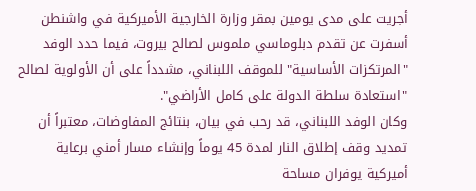أجريت على مدى يومين بمقر وزارة الخارجية الأميركية في واشنطن أسفرت عن تقدم دبلوماسي ملموس لصالح بيروت، فيما حدد الوفد "المرتكزات الأساسية" للموقف اللبناني، مشدداً على أن الأولوية لصالح "استعادة سلطة الدولة على كامل الأراضي".
وكان الوفد اللبناني، قد رحب في بيان، بنتائج المفاوضات، معتبراً أن تمديد وقف إطلاق النار لمدة 45 يوماً وإنشاء مسار أمني برعاية أميركية يوفران مساحة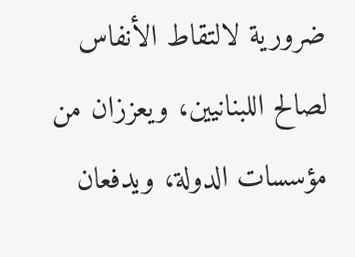ضرورية لالتقاط الأنفاس لصالح اللبنانيين، ويعززان من مؤسسات الدولة، ويدفعان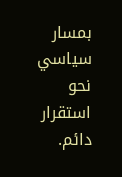بمسار سياسي نحو استقرار دائم.